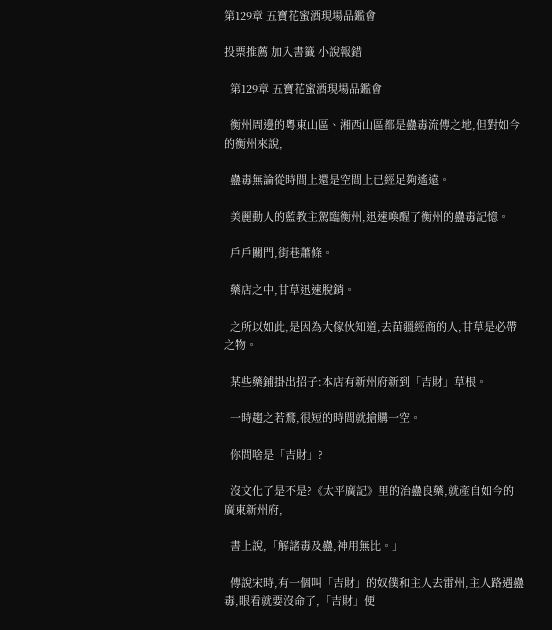第129章 五寶花蜜酒現場品鑑會

投票推薦 加入書籤 小說報錯

  第129章 五寶花蜜酒現場品鑑會

  衡州周邊的粵東山區、湘西山區都是蠱毒流傳之地,但對如今的衡州來說,

  蠱毒無論從時間上還是空間上已經足夠遙遠。

  美麗動人的藍教主駕臨衡州,迅速喚醒了衡州的蠱毒記憶。

  戶戶關門,街巷蕭條。

  藥店之中,甘草迅速脫銷。

  之所以如此,是因為大傢伙知道,去苗疆經商的人,甘草是必帶之物。

  某些藥鋪掛出招子:本店有新州府新到「吉財」草根。

  一時趨之若鶩,很短的時間就搶購一空。

  你問啥是「吉財」?

  沒文化了是不是?《太平廣記》里的治蠱良藥,就產自如今的廣東新州府,

  書上說,「解諸毒及蠱,神用無比。」

  傳說宋時,有一個叫「吉財」的奴僕和主人去雷州,主人路遇蠱毒,眼看就要沒命了,「吉財」便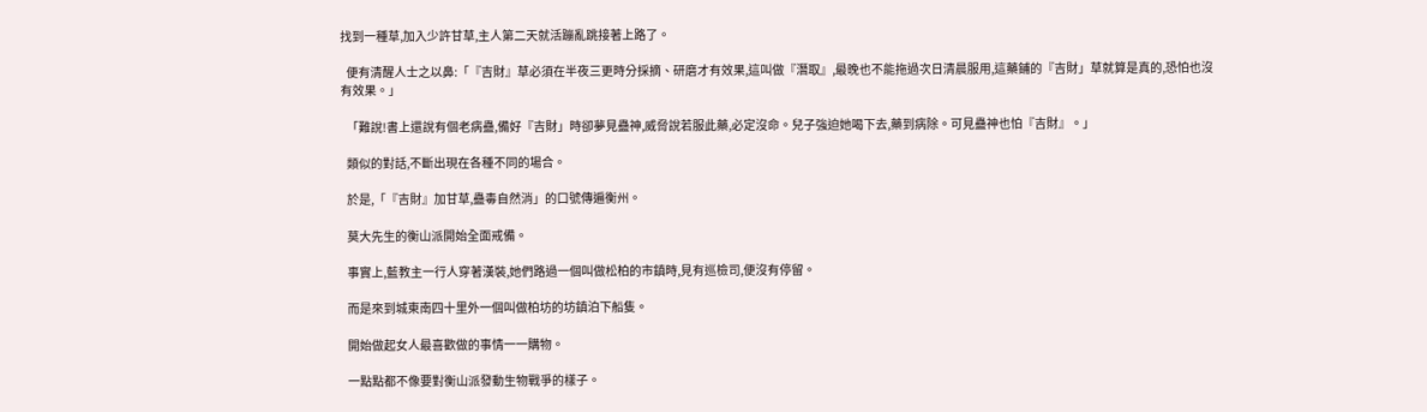找到一種草,加入少許甘草,主人第二天就活蹦亂跳接著上路了。

  便有清醒人士之以鼻:「『吉財』草必須在半夜三更時分採摘、研磨才有效果,這叫做『潛取』,最晚也不能拖過次日清晨服用,這藥鋪的『吉財」草就算是真的,恐怕也沒有效果。」

  「難說!書上還說有個老病蠱,備好『吉財」時卻夢見蠱神,威脅說若服此藥,必定沒命。兒子強迫她喝下去,藥到病除。可見蠱神也怕『吉財』。」

  類似的對話,不斷出現在各種不同的場合。

  於是,「『吉財』加甘草,蠱毒自然消」的口號傳遍衡州。

  莫大先生的衡山派開始全面戒備。

  事實上,藍教主一行人穿著漢裝,她們路過一個叫做松柏的市鎮時,見有巡檢司,便沒有停留。

  而是來到城東南四十里外一個叫做柏坊的坊鎮泊下船隻。

  開始做起女人最喜歡做的事情一一購物。

  一點點都不像要對衡山派發動生物戰爭的樣子。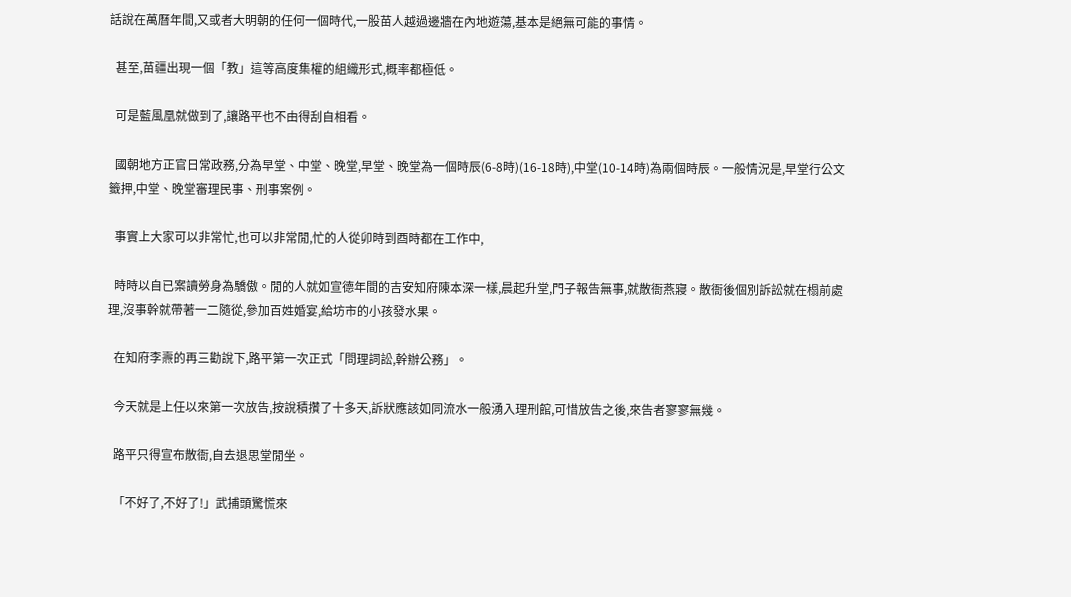話說在萬曆年間,又或者大明朝的任何一個時代,一股苗人越過邊牆在內地遊蕩,基本是絕無可能的事情。

  甚至,苗疆出現一個「教」這等高度集權的組織形式,概率都極低。

  可是藍風凰就做到了,讓路平也不由得刮自相看。

  國朝地方正官日常政務,分為早堂、中堂、晚堂,早堂、晚堂為一個時辰(6-8時)(16-18時),中堂(10-14時)為兩個時辰。一般情況是,早堂行公文籤押,中堂、晚堂審理民事、刑事案例。

  事實上大家可以非常忙,也可以非常閒,忙的人從卯時到酉時都在工作中,

  時時以自已案讀勞身為驕傲。閒的人就如宣德年間的吉安知府陳本深一樣,晨起升堂,門子報告無事,就散衙燕寢。散衙後個別訴訟就在榻前處理,沒事幹就帶著一二隨從,參加百姓婚宴,給坊市的小孩發水果。

  在知府李燾的再三勸說下,路平第一次正式「問理詞訟,幹辦公務」。

  今天就是上任以來第一次放告,按說積攢了十多天,訴狀應該如同流水一般湧入理刑館,可惜放告之後,來告者寥寥無幾。

  路平只得宣布散衙,自去退思堂閒坐。

  「不好了,不好了!」武捕頭驚慌來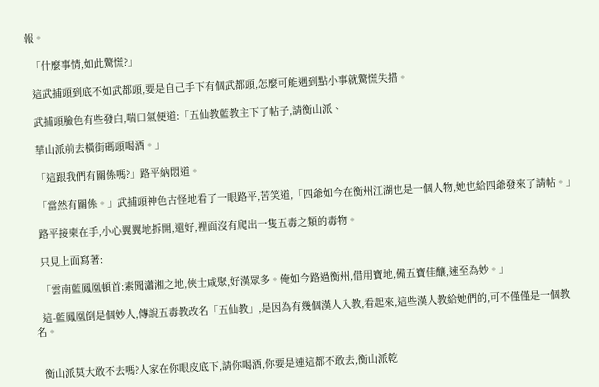報。

  「什麼事情,如此驚慌?」

  這武捕頭到底不如武都頭,要是自己手下有個武都頭,怎麼可能遇到點小事就驚慌失措。

  武捕頭臉色有些發白,喘口氣便道:「五仙教藍教主下了帖子,請衡山派、

  華山派前去橫街碼頭喝酒。」

  「這跟我們有關係嗎?」路平納悶道。

  「當然有關係。」武捕頭神色古怪地看了一眼路平,苦笑道,「四爺如今在衡州江湖也是一個人物,她也給四爺發來了請帖。」

  路平接柬在手,小心翼翼地拆開,還好,裡面沒有爬出一隻五毒之類的毒物。

  只見上面寫著:

  「雲南藍鳳凰頓首:素聞瀟湘之地,俠士咸聚,好漢眾多。俺如今路過衡州,借用寶地,備五寶佳釀,速至為妙。」

  這-藍鳳凰倒是個妙人,傳說五毒教改名「五仙教」,是因為有幾個漢人入教,看起來,這些漢人教給她們的,可不僅僅是一個教名。


  衡山派莫大敢不去嗎?人家在你眼皮底下,請你喝酒,你要是連這都不敢去,衡山派乾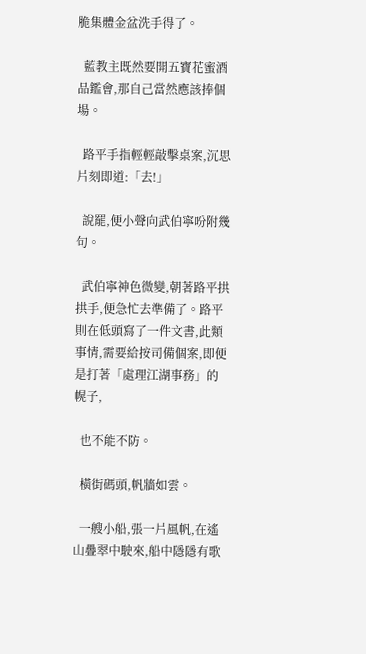脆集體金盆洗手得了。

  藍教主既然要開五寶花蜜酒品鑑會,那自己當然應該捧個場。

  路平手指輕輕敲擊桌案,沉思片刻即道:「去!」

  說罷,便小聲向武伯寧吩附幾句。

  武伯寧神色微變,朝著路平拱拱手,便急忙去準備了。路平則在低頭寫了一件文書,此類事情,需要給按司備個案,即便是打著「處理江湖事務」的幌子,

  也不能不防。

  橫街碼頭,帆牆如雲。

  一艘小船,張一片風帆,在遙山疊翠中駛來,船中隱隱有歌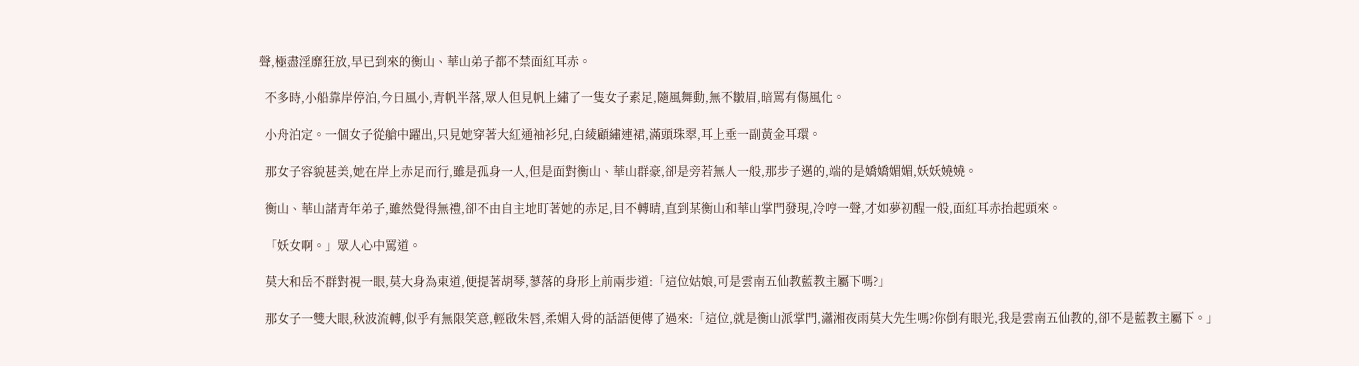聲,極盡淫靡狂放,早已到來的衡山、華山弟子都不禁面紅耳赤。

  不多時,小船靠岸停泊,今日風小,青帆半落,眾人但見帆上繡了一隻女子素足,隨風舞動,無不皺眉,暗罵有傷風化。

  小舟泊定。一個女子從艙中躍出,只見她穿著大紅通袖衫兒,白綾顧繡連裙,滿頭珠翠,耳上垂一副黃金耳環。

  那女子容貌甚美,她在岸上赤足而行,雖是孤身一人,但是面對衡山、華山群豪,卻是旁若無人一般,那步子邁的,端的是嬌嬌媚媚,妖妖嬈嬈。

  衡山、華山諸青年弟子,雖然覺得無禮,卻不由自主地盯著她的赤足,目不轉晴,直到某衡山和華山掌門發現,冷哼一聲,才如夢初醒一般,面紅耳赤抬起頭來。

  「妖女啊。」眾人心中罵道。

  莫大和岳不群對視一眼,莫大身為東道,便提著胡琴,蓼落的身形上前兩步道:「這位姑娘,可是雲南五仙教藍教主屬下嗎?」

  那女子一雙大眼,秋波流轉,似乎有無限笑意,輕啟朱唇,柔媚入骨的話語便傳了過來:「這位,就是衡山派掌門,瀟湘夜雨莫大先生嗎?你倒有眼光,我是雲南五仙教的,卻不是藍教主屬下。」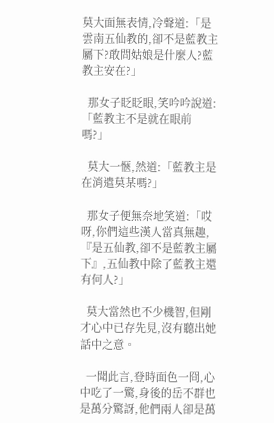莫大面無表情,冷聲道:「是雲南五仙教的,卻不是藍教主屬下?敢問姑娘是什麼人?藍教主安在?」

  那女子眨眨眼,笑吟吟說道:「藍教主不是就在眼前嗎?」

  莫大一愜,然道:「藍教主是在消遣莫某嗎?」

  那女子便無奈地笑道:「哎呀,你們這些漢人當真無趣,『是五仙教,卻不是藍教主屬下』,五仙教中除了藍教主還有何人?」

  莫大當然也不少機智,但剛才心中已存先見,沒有聽出她話中之意。

  一聞此言,登時面色一冏,心中吃了一驚,身後的岳不群也是萬分驚訝,他們兩人卻是萬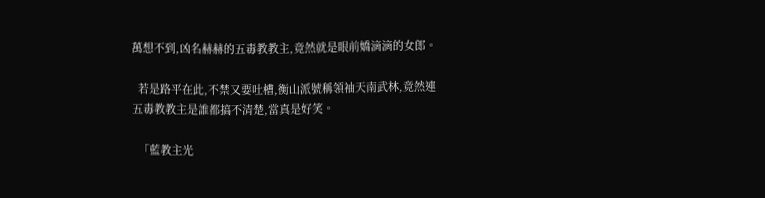萬想不到,凶名赫赫的五毒教教主,竟然就是眼前嬌滴滴的女郎。

  若是路平在此,不禁又要吐槽,衡山派號稱領袖天南武林,竟然連五毒教教主是誰都搞不清楚,當真是好笑。

  「藍教主光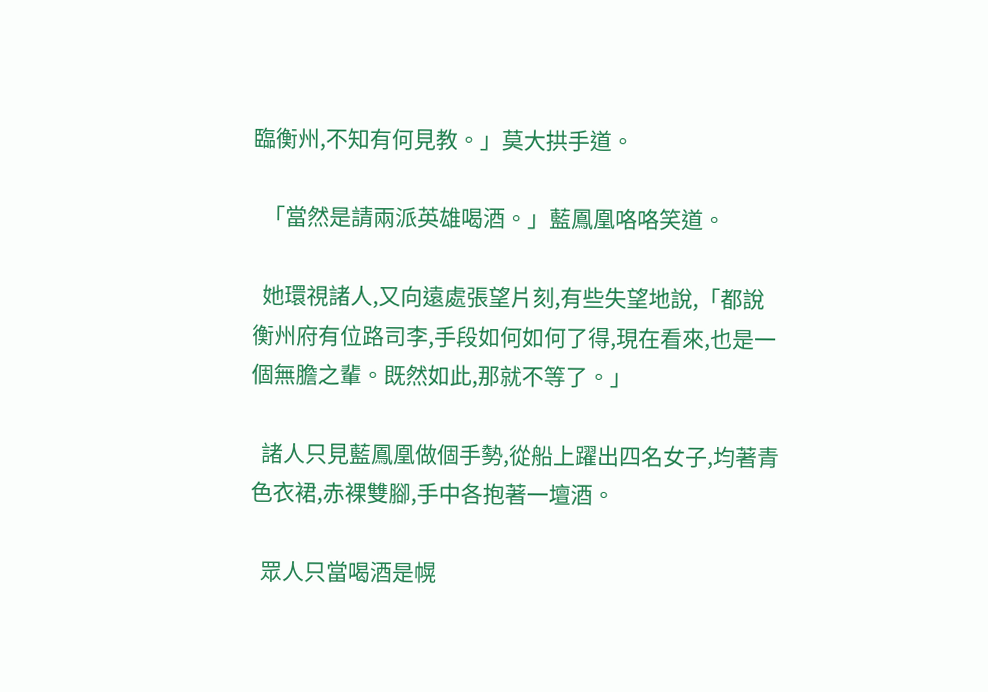臨衡州,不知有何見教。」莫大拱手道。

  「當然是請兩派英雄喝酒。」藍鳳凰咯咯笑道。

  她環視諸人,又向遠處張望片刻,有些失望地說,「都說衡州府有位路司李,手段如何如何了得,現在看來,也是一個無膽之輩。既然如此,那就不等了。」

  諸人只見藍鳳凰做個手勢,從船上躍出四名女子,均著青色衣裙,赤裸雙腳,手中各抱著一壇酒。

  眾人只當喝酒是幌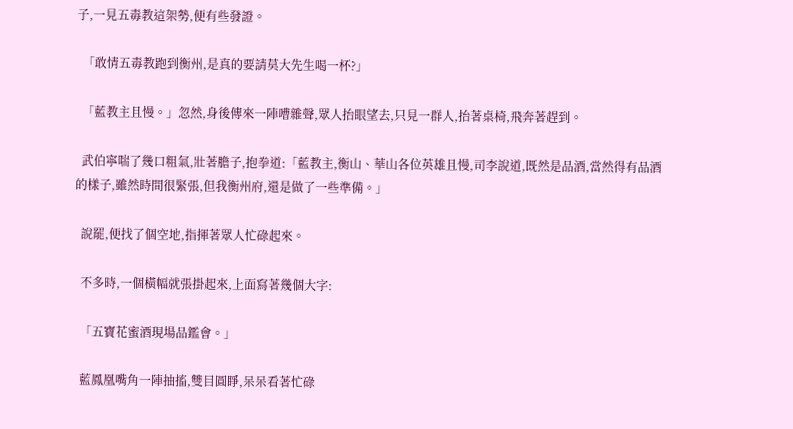子,一見五毒教這架勢,便有些發證。

  「敢情五毒教跑到衡州,是真的要請莫大先生喝一杯?」

  「藍教主且慢。」忽然,身後傳來一陣嘈雜聲,眾人抬眼望去,只見一群人,抬著桌椅,飛奔著趕到。

  武伯寧喘了幾口粗氣,壯著膽子,抱拳道:「藍教主,衡山、華山各位英雄且慢,司李說道,既然是品酒,當然得有品酒的樣子,雖然時間很緊張,但我衡州府,還是做了一些準備。」

  說罷,便找了個空地,指揮著眾人忙碌起來。

  不多時,一個橫幅就張掛起來,上面寫著幾個大字:

  「五寶花蜜酒現場品鑑會。」

  藍鳳凰嘴角一陣抽搐,雙目圓睜,呆呆看著忙碌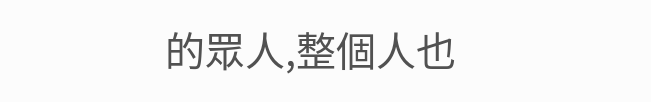的眾人,整個人也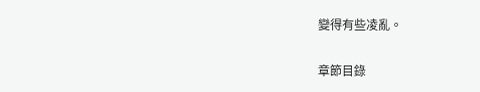變得有些凌亂。

章節目錄